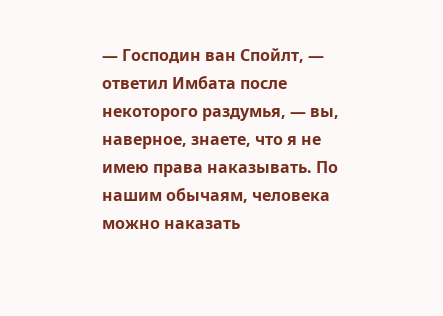— Господин ван Спойлт, — ответил Имбата после некоторого раздумья, — вы, наверное, знаете, что я не имею права наказывать. По нашим обычаям, человека можно наказать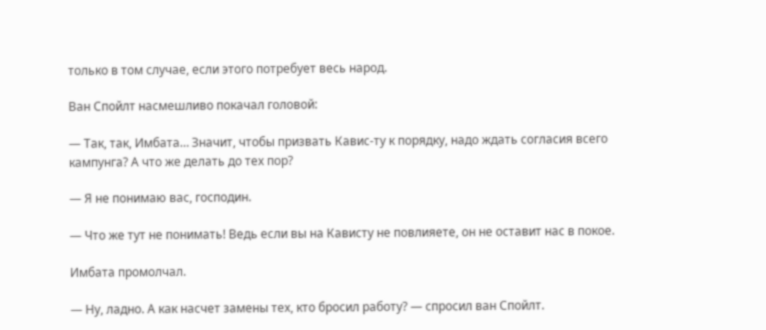только в том случае, если этого потребует весь народ.

Ван Спойлт насмешливо покачал головой:

— Так, так, Имбата… Значит, чтобы призвать Кавис-ту к порядку, надо ждать согласия всего кампунга? А что же делать до тех пор?

— Я не понимаю вас, господин.

— Что же тут не понимать! Ведь если вы на Кависту не повлияете, он не оставит нас в покое.

Имбата промолчал.

— Ну, ладно. А как насчет замены тех, кто бросил работу? — спросил ван Спойлт.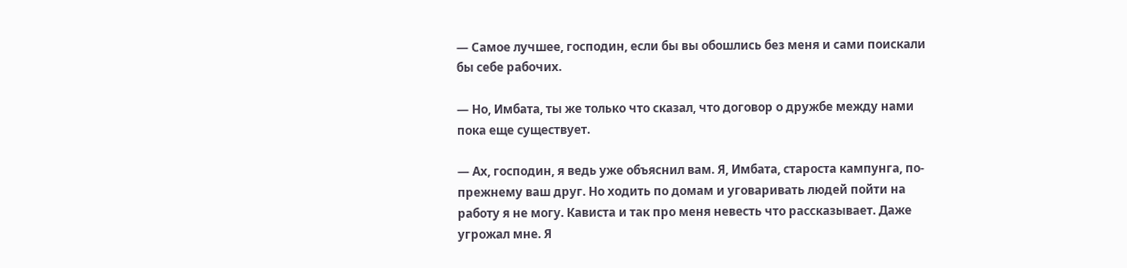— Самое лучшее, господин, если бы вы обошлись без меня и сами поискали бы себе рабочих.

— Но, Имбата, ты же только что сказал, что договор о дружбе между нами пока еще существует.

— Ах, господин, я ведь уже объяснил вам. Я, Имбата, староста кампунга, по-прежнему ваш друг. Но ходить по домам и уговаривать людей пойти на работу я не могу. Кависта и так про меня невесть что рассказывает. Даже угрожал мне. Я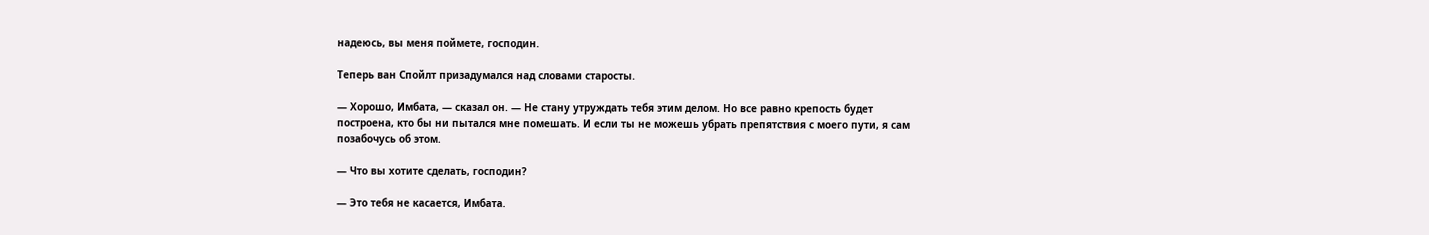надеюсь, вы меня поймете, господин.

Теперь ван Спойлт призадумался над словами старосты.

— Хорошо, Имбата, — сказал он. — Не стану утруждать тебя этим делом. Но все равно крепость будет построена, кто бы ни пытался мне помешать. И если ты не можешь убрать препятствия с моего пути, я сам позабочусь об этом.

— Что вы хотите сделать, господин?

— Это тебя не касается, Имбата.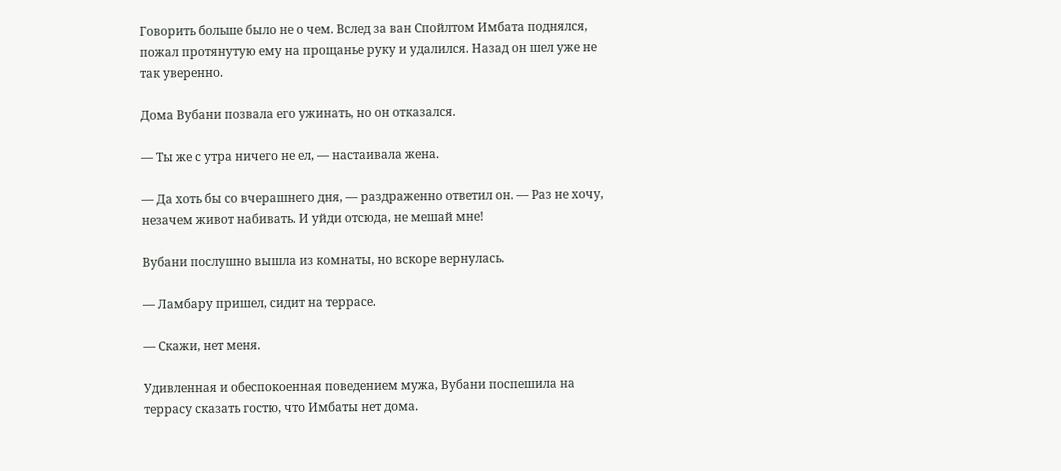Говорить больше было не о чем. Вслед за ван Спойлтом Имбата поднялся, пожал протянутую ему на прощанье руку и удалился. Назад он шел уже не так уверенно.

Дома Вубани позвала его ужинать, но он отказался.

— Ты же с утра ничего не ел, — настаивала жена.

— Да хоть бы со вчерашнего дня, — раздраженно ответил он. — Раз не хочу, незачем живот набивать. И уйди отсюда, не мешай мне!

Вубани послушно вышла из комнаты, но вскоре вернулась.

— Ламбару пришел, сидит на террасе.

— Скажи, нет меня.

Удивленная и обеспокоенная поведением мужа, Вубани поспешила на террасу сказать гостю, что Имбаты нет дома.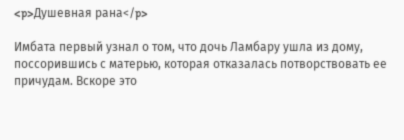<p>Душевная рана</p>

Имбата первый узнал о том, что дочь Ламбару ушла из дому, поссорившись с матерью, которая отказалась потворствовать ее причудам. Вскоре это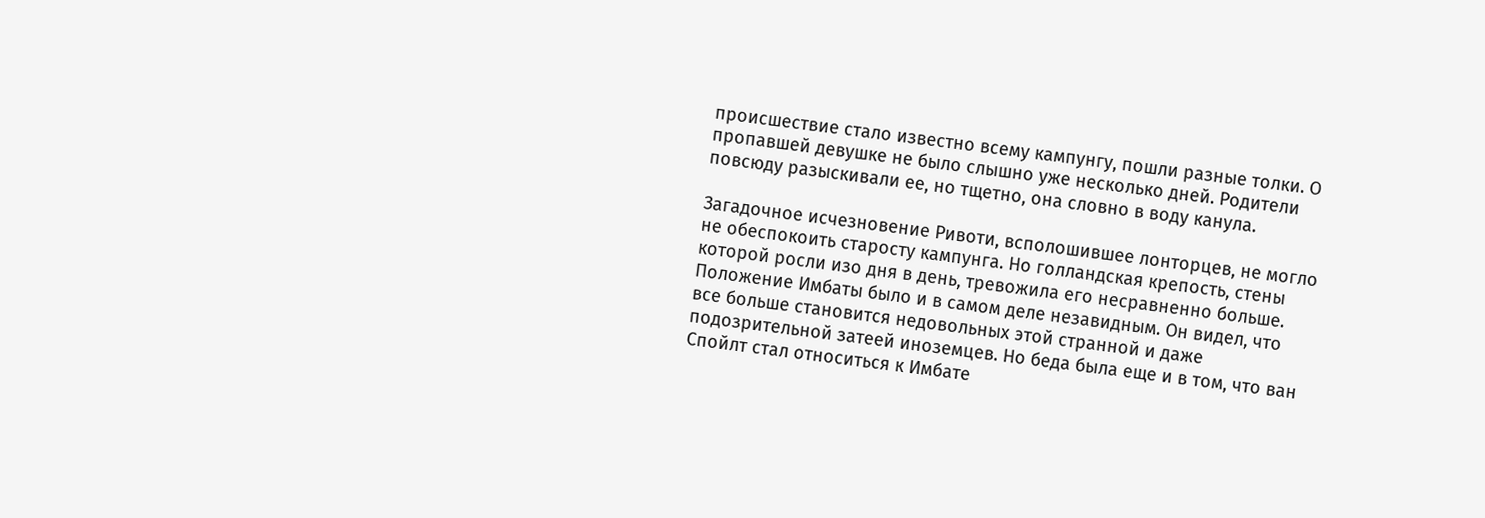происшествие стало известно всему кампунгу, пошли разные толки. О пропавшей девушке не было слышно уже несколько дней. Родители повсюду разыскивали ее, но тщетно, она словно в воду канула.

Загадочное исчезновение Ривоти, всполошившее лонторцев, не могло не обеспокоить старосту кампунга. Но голландская крепость, стены которой росли изо дня в день, тревожила его несравненно больше. Положение Имбаты было и в самом деле незавидным. Он видел, что все больше становится недовольных этой странной и даже подозрительной затеей иноземцев. Но беда была еще и в том, что ван Спойлт стал относиться к Имбате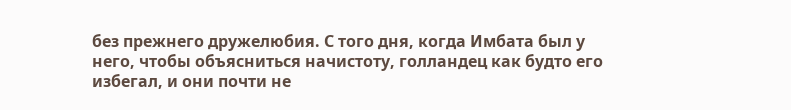без прежнего дружелюбия. С того дня, когда Имбата был у него, чтобы объясниться начистоту, голландец как будто его избегал, и они почти не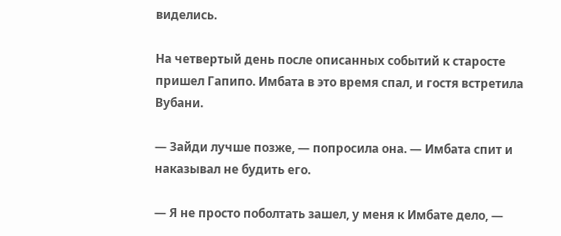виделись.

На четвертый день после описанных событий к старосте пришел Гапипо. Имбата в это время спал, и гостя встретила Вубани.

— Зайди лучше позже, — попросила она. — Имбата спит и наказывал не будить его.

— Я не просто поболтать зашел, у меня к Имбате дело, —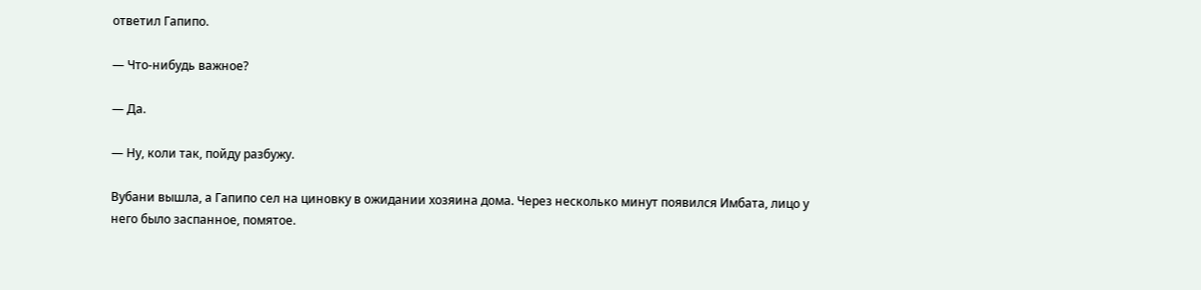ответил Гапипо.

— Что-нибудь важное?

— Да.

— Ну, коли так, пойду разбужу.

Вубани вышла, а Гапипо сел на циновку в ожидании хозяина дома. Через несколько минут появился Имбата, лицо у него было заспанное, помятое.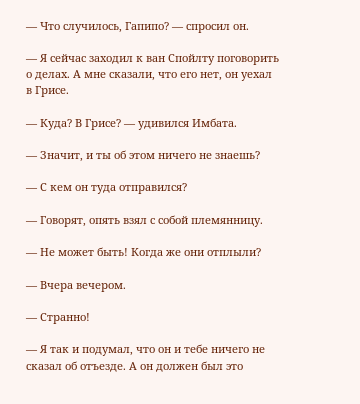— Что случилось, Гапипо? — спросил он.

— Я сейчас заходил к ван Спойлту поговорить о делах. А мне сказали, что его нет, он уехал в Грисе.

— Куда? В Грисе? — удивился Имбата.

— Значит, и ты об этом ничего не знаешь?

— С кем он туда отправился?

— Говорят, опять взял с собой племянницу.

— Не может быть! Когда же они отплыли?

— Вчера вечером.

— Странно!

— Я так и подумал, что он и тебе ничего не сказал об отъезде. А он должен был это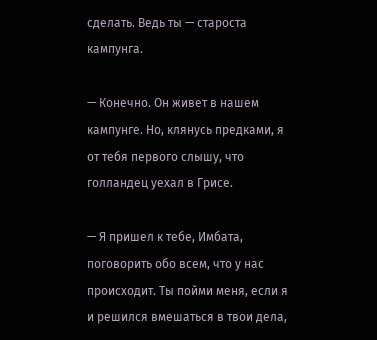сделать. Ведь ты — староста кампунга.

— Конечно. Он живет в нашем кампунге. Но, клянусь предками, я от тебя первого слышу, что голландец уехал в Грисе.

— Я пришел к тебе, Имбата, поговорить обо всем, что у нас происходит. Ты пойми меня, если я и решился вмешаться в твои дела,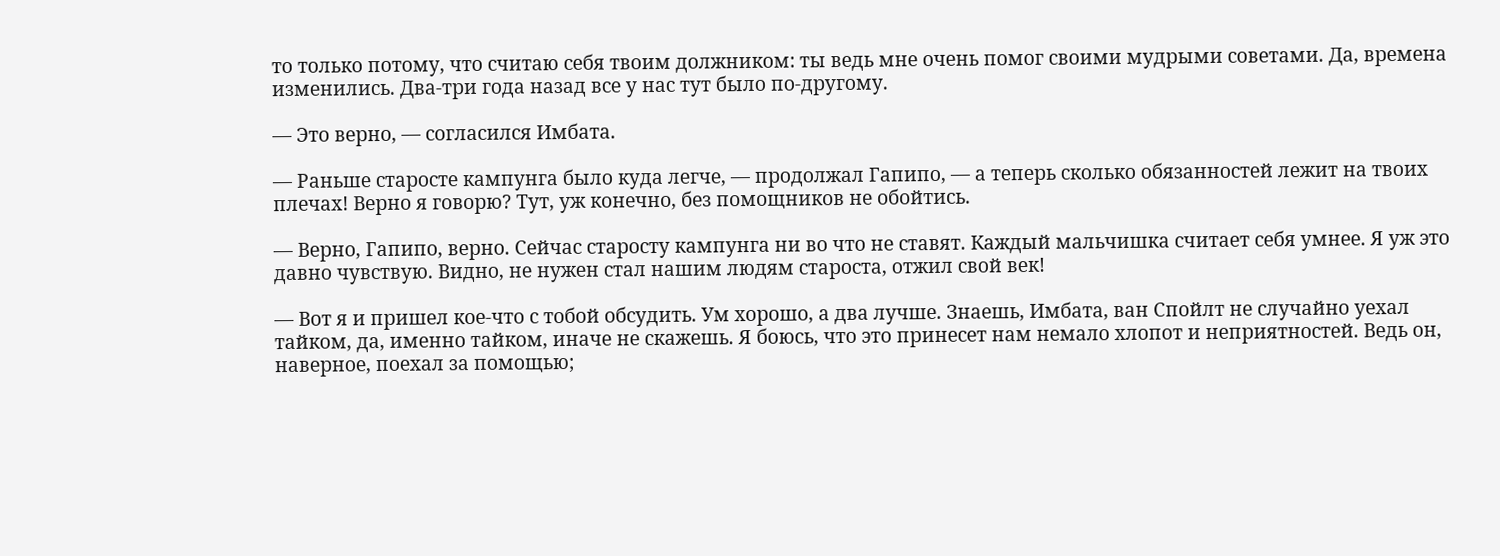то только потому, что считаю себя твоим должником: ты ведь мне очень помог своими мудрыми советами. Да, времена изменились. Два-три года назад все у нас тут было по-другому.

— Это верно, — согласился Имбата.

— Раньше старосте кампунга было куда легче, — продолжал Гапипо, — а теперь сколько обязанностей лежит на твоих плечах! Верно я говорю? Тут, уж конечно, без помощников не обойтись.

— Верно, Гапипо, верно. Сейчас старосту кампунга ни во что не ставят. Каждый мальчишка считает себя умнее. Я уж это давно чувствую. Видно, не нужен стал нашим людям староста, отжил свой век!

— Вот я и пришел кое-что с тобой обсудить. Ум хорошо, а два лучше. Знаешь, Имбата, ван Спойлт не случайно уехал тайком, да, именно тайком, иначе не скажешь. Я боюсь, что это принесет нам немало хлопот и неприятностей. Ведь он, наверное, поехал за помощью;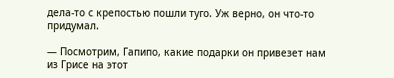дела-то с крепостью пошли туго. Уж верно, он что-то придумал.

— Посмотрим, Гапипо, какие подарки он привезет нам из Грисе на этот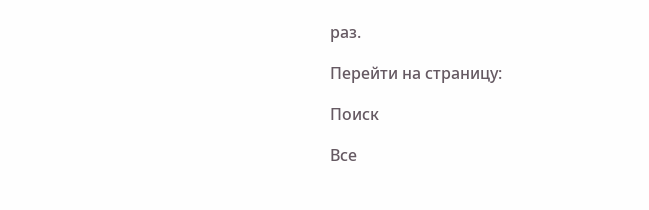раз.

Перейти на страницу:

Поиск

Все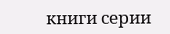книги серии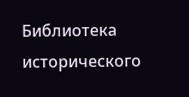Библиотека исторического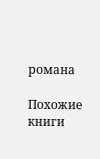романа

Похожие книги